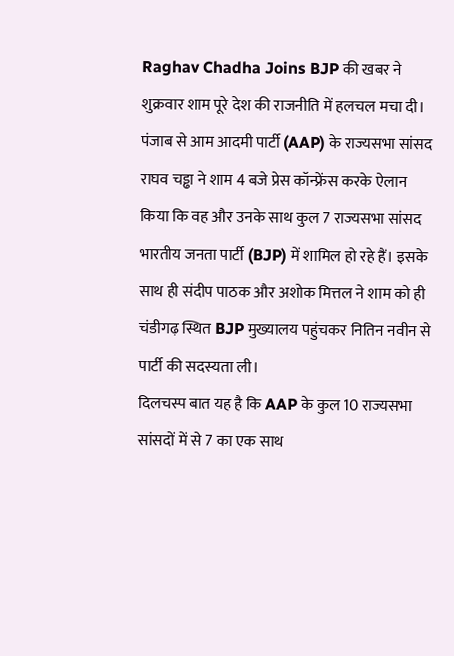Raghav Chadha Joins BJP की खबर ने शुक्रवार शाम पूरे देश की राजनीति में हलचल मचा दी। पंजाब से आम आदमी पार्टी (AAP) के राज्यसभा सांसद राघव चड्ढा ने शाम 4 बजे प्रेस कॉन्फ्रेंस करके ऐलान किया कि वह और उनके साथ कुल 7 राज्यसभा सांसद भारतीय जनता पार्टी (BJP) में शामिल हो रहे हैं। इसके साथ ही संदीप पाठक और अशोक मित्तल ने शाम को ही चंडीगढ़ स्थित BJP मुख्यालय पहुंचकर नितिन नवीन से पार्टी की सदस्यता ली।
दिलचस्प बात यह है कि AAP के कुल 10 राज्यसभा सांसदों में से 7 का एक साथ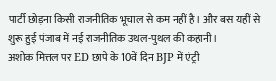पार्टी छोड़ना किसी राजनीतिक भूचाल से कम नहीं है। और बस यहीं से शुरू हुई पंजाब में नई राजनीतिक उथल-पुथल की कहानी।
अशोक मित्तल पर ED छापे के 10वें दिन BJP में एंट्री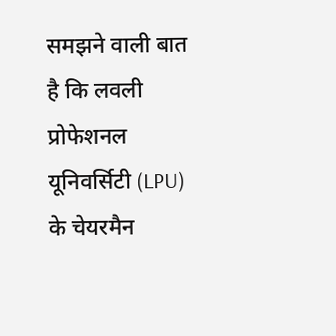समझने वाली बात है कि लवली प्रोफेशनल यूनिवर्सिटी (LPU) के चेयरमैन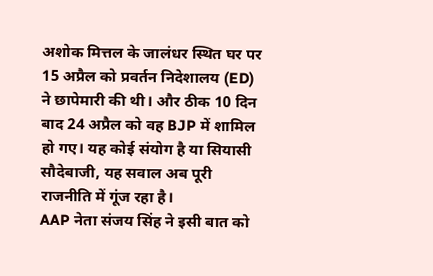अशोक मित्तल के जालंधर स्थित घर पर 15 अप्रैल को प्रवर्तन निदेशालय (ED) ने छापेमारी की थी। और ठीक 10 दिन बाद 24 अप्रैल को वह BJP में शामिल हो गए। यह कोई संयोग है या सियासी सौदेबाजी, यह सवाल अब पूरी राजनीति में गूंज रहा है।
AAP नेता संजय सिंह ने इसी बात को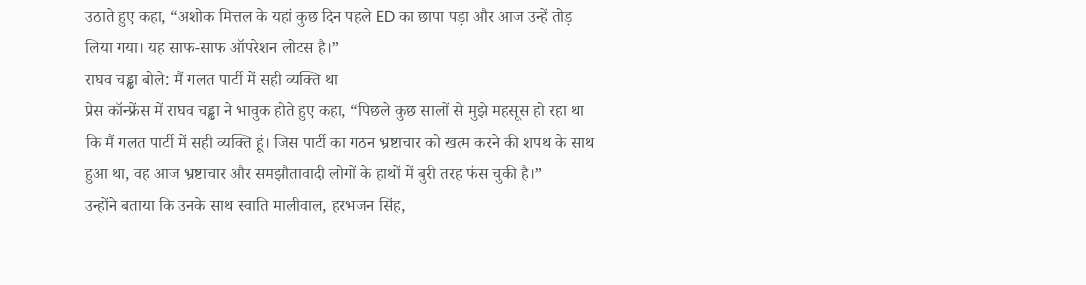उठाते हुए कहा, “अशोक मित्तल के यहां कुछ दिन पहले ED का छापा पड़ा और आज उन्हें तोड़ लिया गया। यह साफ-साफ ऑपरेशन लोटस है।”
राघव चड्ढा बोले: मैं गलत पार्टी में सही व्यक्ति था
प्रेस कॉन्फ्रेंस में राघव चड्ढा ने भावुक होते हुए कहा, “पिछले कुछ सालों से मुझे महसूस हो रहा था कि मैं गलत पार्टी में सही व्यक्ति हूं। जिस पार्टी का गठन भ्रष्टाचार को खत्म करने की शपथ के साथ हुआ था, वह आज भ्रष्टाचार और समझौतावादी लोगों के हाथों में बुरी तरह फंस चुकी है।”
उन्होंने बताया कि उनके साथ स्वाति मालीवाल, हरभजन सिंह,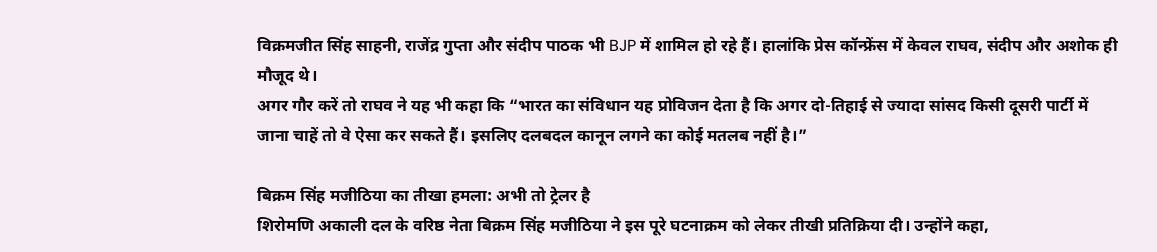विक्रमजीत सिंह साहनी, राजेंद्र गुप्ता और संदीप पाठक भी BJP में शामिल हो रहे हैं। हालांकि प्रेस कॉन्फ्रेंस में केवल राघव, संदीप और अशोक ही मौजूद थे।
अगर गौर करें तो राघव ने यह भी कहा कि “भारत का संविधान यह प्रोविजन देता है कि अगर दो-तिहाई से ज्यादा सांसद किसी दूसरी पार्टी में जाना चाहें तो वे ऐसा कर सकते हैं। इसलिए दलबदल कानून लगने का कोई मतलब नहीं है।”

बिक्रम सिंह मजीठिया का तीखा हमला: अभी तो ट्रेलर है
शिरोमणि अकाली दल के वरिष्ठ नेता बिक्रम सिंह मजीठिया ने इस पूरे घटनाक्रम को लेकर तीखी प्रतिक्रिया दी। उन्होंने कहा,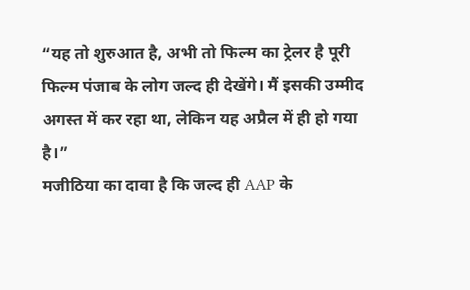“यह तो शुरुआत है, अभी तो फिल्म का ट्रेलर है पूरी फिल्म पंजाब के लोग जल्द ही देखेंगे। मैं इसकी उम्मीद अगस्त में कर रहा था, लेकिन यह अप्रैल में ही हो गया है।”
मजीठिया का दावा है कि जल्द ही AAP के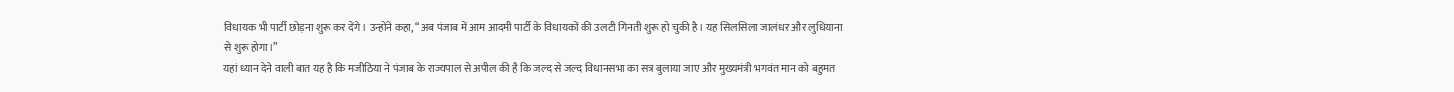विधायक भी पार्टी छोड़ना शुरू कर देंगे। उन्होंने कहा, “अब पंजाब में आम आदमी पार्टी के विधायकों की उलटी गिनती शुरू हो चुकी है। यह सिलसिला जालंधर और लुधियाना से शुरू होगा।”
यहां ध्यान देने वाली बात यह है कि मजीठिया ने पंजाब के राज्यपाल से अपील की है कि जल्द से जल्द विधानसभा का सत्र बुलाया जाए और मुख्यमंत्री भगवंत मान को बहुमत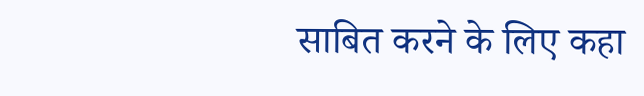साबित करने के लिए कहा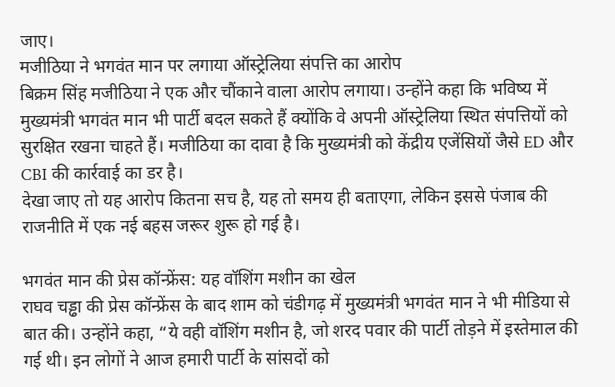जाए।
मजीठिया ने भगवंत मान पर लगाया ऑस्ट्रेलिया संपत्ति का आरोप
बिक्रम सिंह मजीठिया ने एक और चौंकाने वाला आरोप लगाया। उन्होंने कहा कि भविष्य में मुख्यमंत्री भगवंत मान भी पार्टी बदल सकते हैं क्योंकि वे अपनी ऑस्ट्रेलिया स्थित संपत्तियों को सुरक्षित रखना चाहते हैं। मजीठिया का दावा है कि मुख्यमंत्री को केंद्रीय एजेंसियों जैसे ED और CBI की कार्रवाई का डर है।
देखा जाए तो यह आरोप कितना सच है, यह तो समय ही बताएगा, लेकिन इससे पंजाब की राजनीति में एक नई बहस जरूर शुरू हो गई है।

भगवंत मान की प्रेस कॉन्फ्रेंस: यह वॉशिंग मशीन का खेल
राघव चड्ढा की प्रेस कॉन्फ्रेंस के बाद शाम को चंडीगढ़ में मुख्यमंत्री भगवंत मान ने भी मीडिया से बात की। उन्होंने कहा, “ये वही वॉशिंग मशीन है, जो शरद पवार की पार्टी तोड़ने में इस्तेमाल की गई थी। इन लोगों ने आज हमारी पार्टी के सांसदों को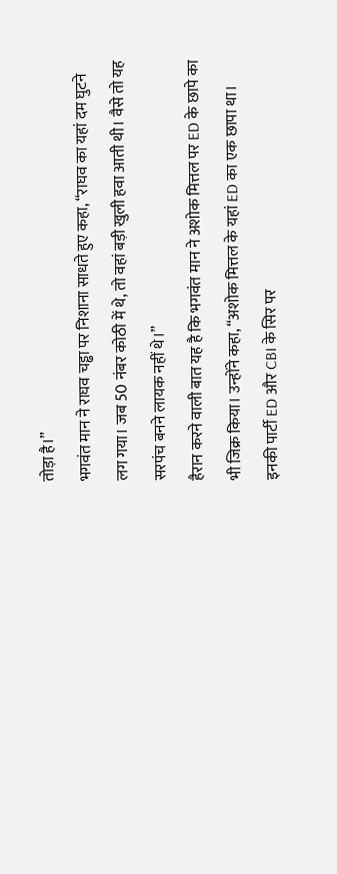तोड़ा है।”
भगवंत मान ने राघव चड्ढा पर निशाना साधते हुए कहा, “राघव का यहां दम घुटने लग गया। जब 50 नंबर कोठी में थे, तो वहां बड़ी खुली हवा आती थी। वैसे तो यह सरपंच बनने लायक नहीं थे।”
हैरान करने वाली बात यह है कि भगवंत मान ने अशोक मित्तल पर ED के छापे का भी जिक्र किया। उन्होंने कहा, “अशोक मित्तल के यहां ED का एक छापा था। इनकी पार्टी ED और CBI के सिर पर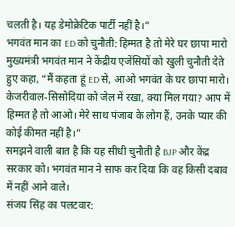चलती है। यह डेमोक्रेटिक पार्टी नहीं है।”
भगवंत मान का ED को चुनौती: हिम्मत है तो मेरे घर छापा मारो
मुख्यमंत्री भगवंत मान ने केंद्रीय एजेंसियों को खुली चुनौती देते हुए कहा, “मैं कहता हूं ED से, आओ भगवंत के घर छापा मारो। केजरीवाल-सिसोदिया को जेल में रखा, क्या मिल गया? आप में हिम्मत है तो आओ। मेरे साथ पंजाब के लोग हैं, उनके प्यार की कोई कीमत नहीं है।”
समझने वाली बात है कि यह सीधी चुनौती है BJP और केंद्र सरकार को। भगवंत मान ने साफ कर दिया कि वह किसी दबाव में नहीं आने वाले।
संजय सिंह का पलटवार: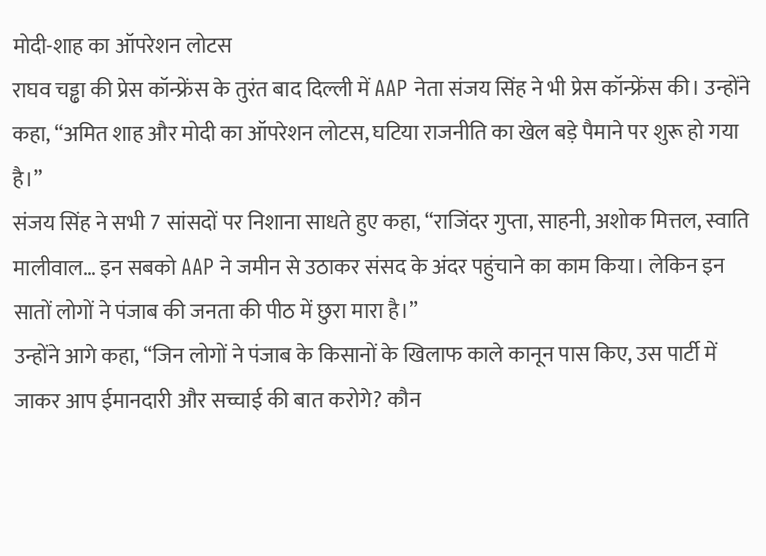मोदी-शाह का ऑपरेशन लोटस
राघव चड्ढा की प्रेस कॉन्फ्रेंस के तुरंत बाद दिल्ली में AAP नेता संजय सिंह ने भी प्रेस कॉन्फ्रेंस की। उन्होंने कहा, “अमित शाह और मोदी का ऑपरेशन लोटस, घटिया राजनीति का खेल बड़े पैमाने पर शुरू हो गया है।”
संजय सिंह ने सभी 7 सांसदों पर निशाना साधते हुए कहा, “राजिंदर गुप्ता, साहनी, अशोक मित्तल, स्वाति मालीवाल… इन सबको AAP ने जमीन से उठाकर संसद के अंदर पहुंचाने का काम किया। लेकिन इन सातों लोगों ने पंजाब की जनता की पीठ में छुरा मारा है।”
उन्होंने आगे कहा, “जिन लोगों ने पंजाब के किसानों के खिलाफ काले कानून पास किए, उस पार्टी में जाकर आप ईमानदारी और सच्चाई की बात करोगे? कौन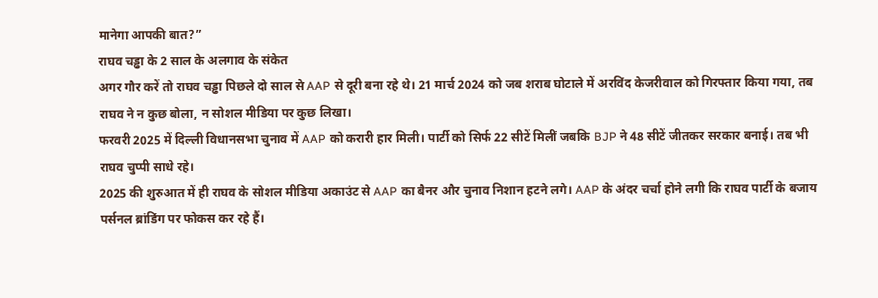मानेगा आपकी बात?”
राघव चड्ढा के 2 साल के अलगाव के संकेत
अगर गौर करें तो राघव चड्ढा पिछले दो साल से AAP से दूरी बना रहे थे। 21 मार्च 2024 को जब शराब घोटाले में अरविंद केजरीवाल को गिरफ्तार किया गया, तब राघव ने न कुछ बोला, न सोशल मीडिया पर कुछ लिखा।
फरवरी 2025 में दिल्ली विधानसभा चुनाव में AAP को करारी हार मिली। पार्टी को सिर्फ 22 सीटें मिलीं जबकि BJP ने 48 सीटें जीतकर सरकार बनाई। तब भी राघव चुप्पी साधे रहे।
2025 की शुरुआत में ही राघव के सोशल मीडिया अकाउंट से AAP का बैनर और चुनाव निशान हटने लगे। AAP के अंदर चर्चा होने लगी कि राघव पार्टी के बजाय पर्सनल ब्रांडिंग पर फोकस कर रहे हैं।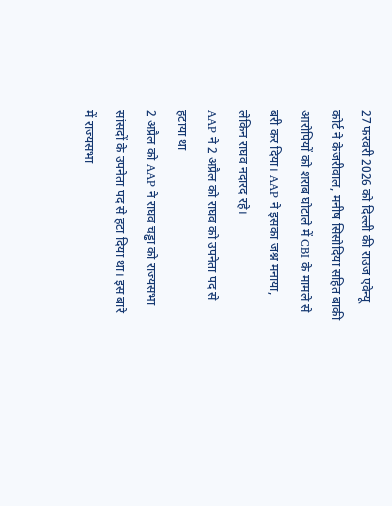27 फरवरी 2026 को दिल्ली की राउज एवेन्यू कोर्ट ने केजरीवाल, मनीष सिसोदिया सहित बाकी आरोपियों को शराब घोटाले में CBI के मामले से बरी कर दिया। AAP ने इसका जश्न मनाया, लेकिन राघव नदारद रहे।
AAP ने 2 अप्रैल को राघव को उपनेता पद से हटाया था
2 अप्रैल को AAP ने राघव चड्ढा को राज्यसभा सांसदों के उपनेता पद से हटा दिया था। इस बारे में राज्यसभा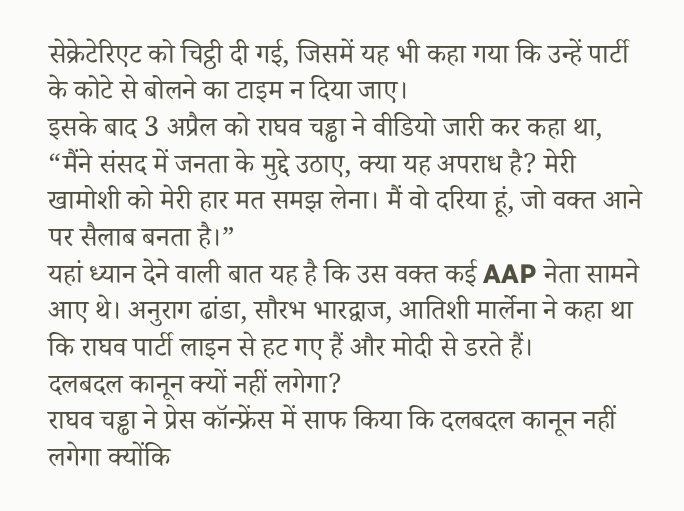सेक्रेटेरिएट को चिट्ठी दी गई, जिसमें यह भी कहा गया कि उन्हें पार्टी के कोटे से बोलने का टाइम न दिया जाए।
इसके बाद 3 अप्रैल को राघव चड्ढा ने वीडियो जारी कर कहा था, “मैंने संसद में जनता के मुद्दे उठाए, क्या यह अपराध है? मेरी खामोशी को मेरी हार मत समझ लेना। मैं वो दरिया हूं, जो वक्त आने पर सैलाब बनता है।”
यहां ध्यान देने वाली बात यह है कि उस वक्त कई AAP नेता सामने आए थे। अनुराग ढांडा, सौरभ भारद्वाज, आतिशी मार्लेना ने कहा था कि राघव पार्टी लाइन से हट गए हैं और मोदी से डरते हैं।
दलबदल कानून क्यों नहीं लगेगा?
राघव चड्ढा ने प्रेस कॉन्फ्रेंस में साफ किया कि दलबदल कानून नहीं लगेगा क्योंकि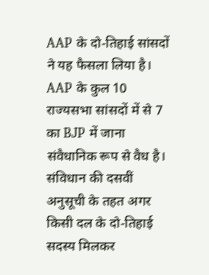AAP के दो-तिहाई सांसदों ने यह फैसला लिया है। AAP के कुल 10 राज्यसभा सांसदों में से 7 का BJP में जाना संवैधानिक रूप से वैध है।
संविधान की दसवीं अनुसूची के तहत अगर किसी दल के दो-तिहाई सदस्य मिलकर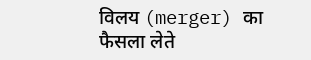विलय (merger) का फैसला लेते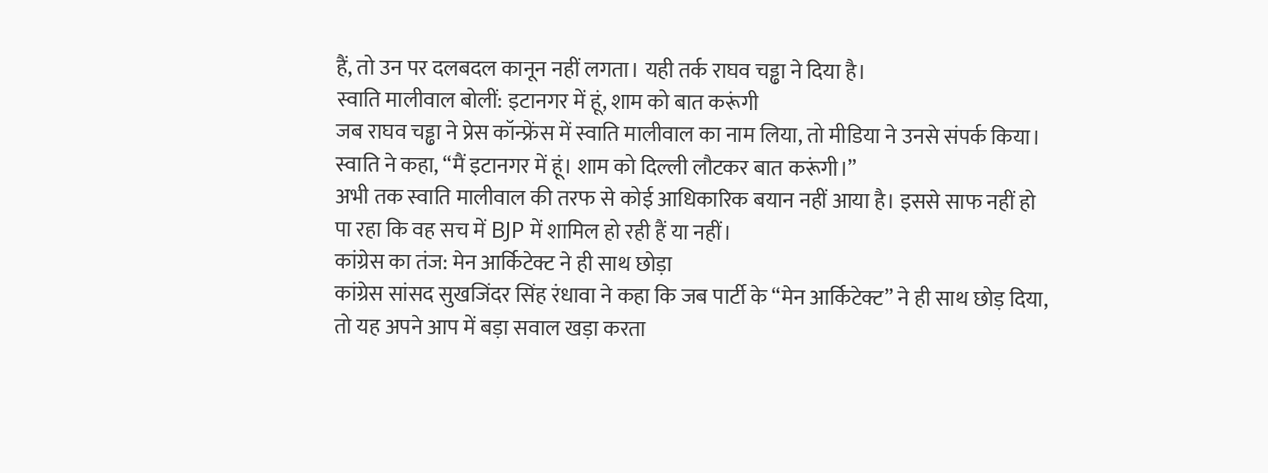हैं, तो उन पर दलबदल कानून नहीं लगता। यही तर्क राघव चड्ढा ने दिया है।
स्वाति मालीवाल बोलीं: इटानगर में हूं, शाम को बात करूंगी
जब राघव चड्ढा ने प्रेस कॉन्फ्रेंस में स्वाति मालीवाल का नाम लिया, तो मीडिया ने उनसे संपर्क किया। स्वाति ने कहा, “मैं इटानगर में हूं। शाम को दिल्ली लौटकर बात करूंगी।”
अभी तक स्वाति मालीवाल की तरफ से कोई आधिकारिक बयान नहीं आया है। इससे साफ नहीं हो पा रहा कि वह सच में BJP में शामिल हो रही हैं या नहीं।
कांग्रेस का तंज: मेन आर्किटेक्ट ने ही साथ छोड़ा
कांग्रेस सांसद सुखजिंदर सिंह रंधावा ने कहा कि जब पार्टी के “मेन आर्किटेक्ट” ने ही साथ छोड़ दिया, तो यह अपने आप में बड़ा सवाल खड़ा करता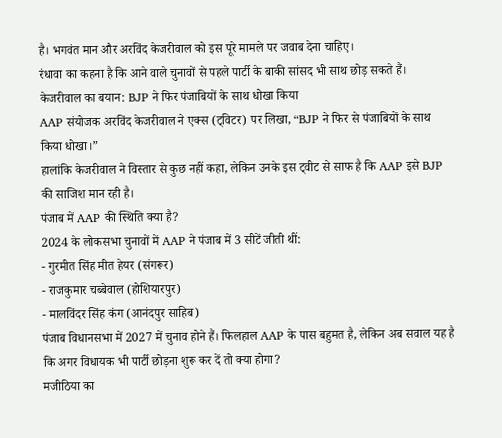है। भगवंत मान और अरविंद केजरीवाल को इस पूरे मामले पर जवाब देना चाहिए।
रंधावा का कहना है कि आने वाले चुनावों से पहले पार्टी के बाकी सांसद भी साथ छोड़ सकते हैं।
केजरीवाल का बयान: BJP ने फिर पंजाबियों के साथ धोखा किया
AAP संयोजक अरविंद केजरीवाल ने एक्स (ट्विटर) पर लिखा, “BJP ने फिर से पंजाबियों के साथ किया धोखा।”
हालांकि केजरीवाल ने विस्तार से कुछ नहीं कहा, लेकिन उनके इस ट्वीट से साफ है कि AAP इसे BJP की साजिश मान रही है।
पंजाब में AAP की स्थिति क्या है?
2024 के लोकसभा चुनावों में AAP ने पंजाब में 3 सीटें जीती थीं:
- गुरमीत सिंह मीत हेयर (संगरूर)
- राजकुमार चब्बेवाल (होशियारपुर)
- मालविंदर सिंह कंग (आनंदपुर साहिब)
पंजाब विधानसभा में 2027 में चुनाव होने हैं। फिलहाल AAP के पास बहुमत है, लेकिन अब सवाल यह है कि अगर विधायक भी पार्टी छोड़ना शुरू कर दें तो क्या होगा?
मजीठिया का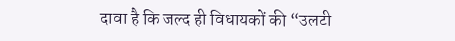दावा है कि जल्द ही विधायकों की “उलटी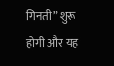गिनती” शुरू होगी और यह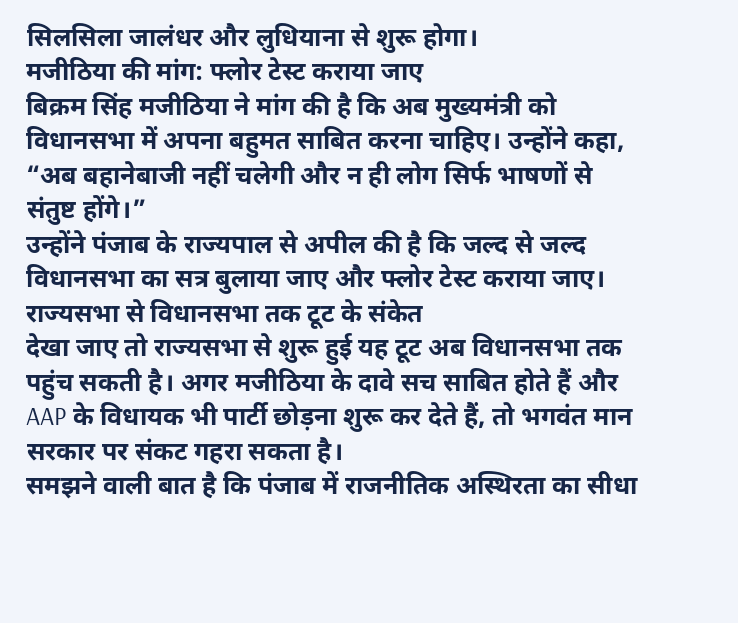सिलसिला जालंधर और लुधियाना से शुरू होगा।
मजीठिया की मांग: फ्लोर टेस्ट कराया जाए
बिक्रम सिंह मजीठिया ने मांग की है कि अब मुख्यमंत्री को विधानसभा में अपना बहुमत साबित करना चाहिए। उन्होंने कहा, “अब बहानेबाजी नहीं चलेगी और न ही लोग सिर्फ भाषणों से संतुष्ट होंगे।”
उन्होंने पंजाब के राज्यपाल से अपील की है कि जल्द से जल्द विधानसभा का सत्र बुलाया जाए और फ्लोर टेस्ट कराया जाए।
राज्यसभा से विधानसभा तक टूट के संकेत
देखा जाए तो राज्यसभा से शुरू हुई यह टूट अब विधानसभा तक पहुंच सकती है। अगर मजीठिया के दावे सच साबित होते हैं और AAP के विधायक भी पार्टी छोड़ना शुरू कर देते हैं, तो भगवंत मान सरकार पर संकट गहरा सकता है।
समझने वाली बात है कि पंजाब में राजनीतिक अस्थिरता का सीधा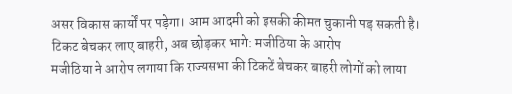असर विकास कार्यों पर पड़ेगा। आम आदमी को इसकी कीमत चुकानी पड़ सकती है।
टिकट बेचकर लाए बाहरी, अब छोड़कर भागे: मजीठिया के आरोप
मजीठिया ने आरोप लगाया कि राज्यसभा की टिकटें बेचकर बाहरी लोगों को लाया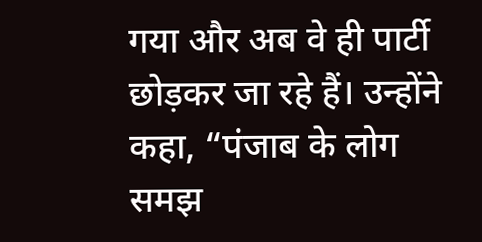गया और अब वे ही पार्टी छोड़कर जा रहे हैं। उन्होंने कहा, “पंजाब के लोग समझ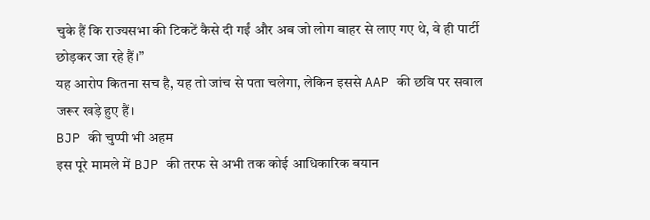चुके हैं कि राज्यसभा की टिकटें कैसे दी गईं और अब जो लोग बाहर से लाए गए थे, वे ही पार्टी छोड़कर जा रहे हैं।”
यह आरोप कितना सच है, यह तो जांच से पता चलेगा, लेकिन इससे AAP की छवि पर सवाल जरूर खड़े हुए हैं।
BJP की चुप्पी भी अहम
इस पूरे मामले में BJP की तरफ से अभी तक कोई आधिकारिक बयान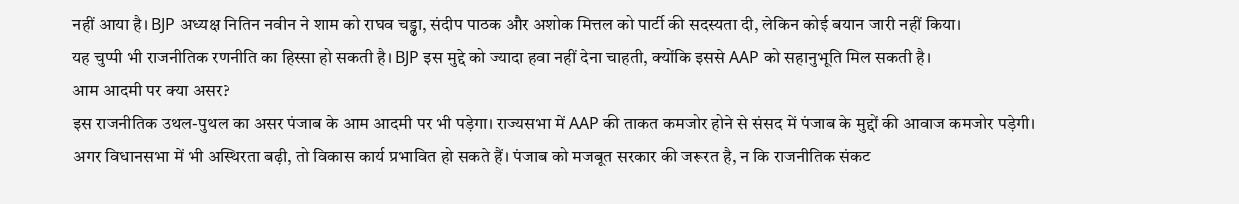नहीं आया है। BJP अध्यक्ष नितिन नवीन ने शाम को राघव चड्ढा, संदीप पाठक और अशोक मित्तल को पार्टी की सदस्यता दी, लेकिन कोई बयान जारी नहीं किया।
यह चुप्पी भी राजनीतिक रणनीति का हिस्सा हो सकती है। BJP इस मुद्दे को ज्यादा हवा नहीं देना चाहती, क्योंकि इससे AAP को सहानुभूति मिल सकती है।
आम आदमी पर क्या असर?
इस राजनीतिक उथल-पुथल का असर पंजाब के आम आदमी पर भी पड़ेगा। राज्यसभा में AAP की ताकत कमजोर होने से संसद में पंजाब के मुद्दों की आवाज कमजोर पड़ेगी।
अगर विधानसभा में भी अस्थिरता बढ़ी, तो विकास कार्य प्रभावित हो सकते हैं। पंजाब को मजबूत सरकार की जरूरत है, न कि राजनीतिक संकट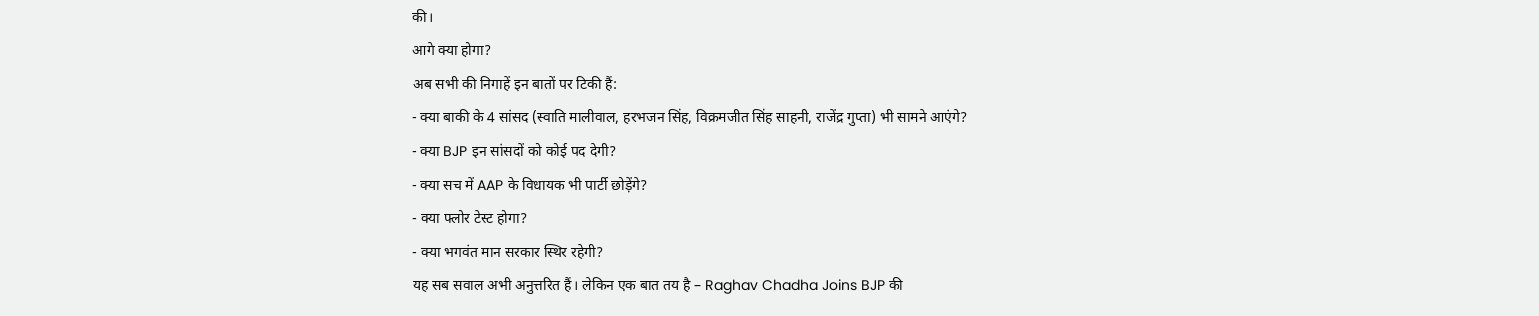की।
आगे क्या होगा?
अब सभी की निगाहें इन बातों पर टिकी हैं:
- क्या बाकी के 4 सांसद (स्वाति मालीवाल, हरभजन सिंह, विक्रमजीत सिंह साहनी, राजेंद्र गुप्ता) भी सामने आएंगे?
- क्या BJP इन सांसदों को कोई पद देगी?
- क्या सच में AAP के विधायक भी पार्टी छोड़ेंगे?
- क्या फ्लोर टेस्ट होगा?
- क्या भगवंत मान सरकार स्थिर रहेगी?
यह सब सवाल अभी अनुत्तरित हैं। लेकिन एक बात तय है – Raghav Chadha Joins BJP की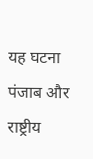यह घटना पंजाब और राष्ट्रीय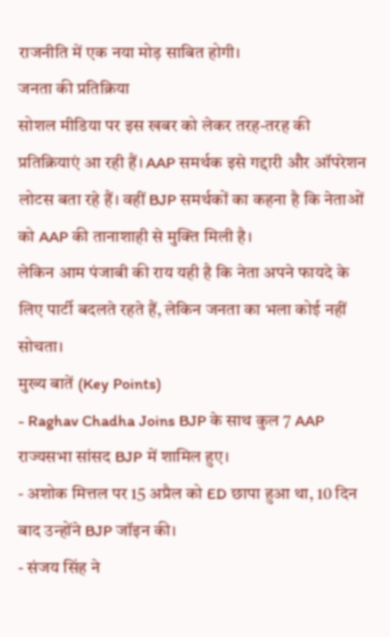राजनीति में एक नया मोड़ साबित होगी।
जनता की प्रतिक्रिया
सोशल मीडिया पर इस खबर को लेकर तरह-तरह की प्रतिक्रियाएं आ रही हैं। AAP समर्थक इसे गद्दारी और ऑपरेशन लोटस बता रहे हैं। वहीं BJP समर्थकों का कहना है कि नेताओं को AAP की तानाशाही से मुक्ति मिली है।
लेकिन आम पंजाबी की राय यही है कि नेता अपने फायदे के लिए पार्टी बदलते रहते हैं, लेकिन जनता का भला कोई नहीं सोचता।
मुख्य बातें (Key Points)
- Raghav Chadha Joins BJP के साथ कुल 7 AAP राज्यसभा सांसद BJP में शामिल हुए।
- अशोक मित्तल पर 15 अप्रैल को ED छापा हुआ था, 10 दिन बाद उन्होंने BJP जॉइन की।
- संजय सिंह ने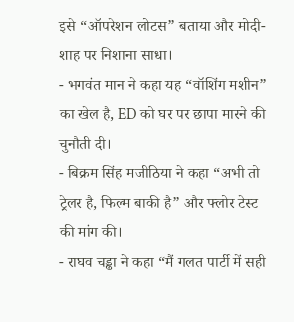इसे “ऑपरेशन लोटस” बताया और मोदी-शाह पर निशाना साधा।
- भगवंत मान ने कहा यह “वॉशिंग मशीन” का खेल है, ED को घर पर छापा मारने की चुनौती दी।
- बिक्रम सिंह मजीठिया ने कहा “अभी तो ट्रेलर है, फिल्म बाकी है” और फ्लोर टेस्ट की मांग की।
- राघव चड्ढा ने कहा “मैं गलत पार्टी में सही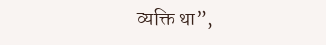व्यक्ति था”,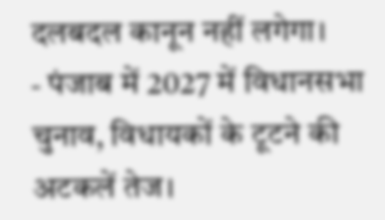दलबदल कानून नहीं लगेगा।
- पंजाब में 2027 में विधानसभा चुनाव, विधायकों के टूटने की अटकलें तेज।